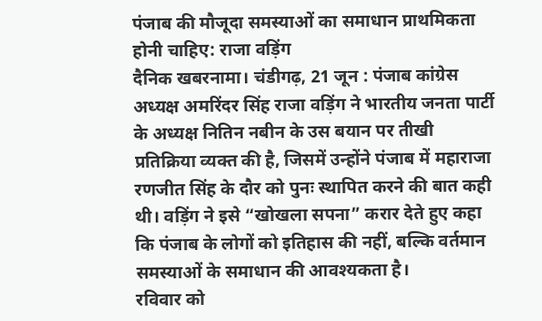पंजाब की मौजूदा समस्याओं का समाधान प्राथमिकता होनी चाहिए: राजा वड़िंग
दैनिक खबरनामा। चंडीगढ़, 21 जून : पंजाब कांग्रेस अध्यक्ष अमरिंदर सिंह राजा वड़िंग ने भारतीय जनता पार्टी के अध्यक्ष नितिन नबीन के उस बयान पर तीखी प्रतिक्रिया व्यक्त की है, जिसमें उन्होंने पंजाब में महाराजा रणजीत सिंह के दौर को पुनः स्थापित करने की बात कही थी। वड़िंग ने इसे “खोखला सपना” करार देते हुए कहा कि पंजाब के लोगों को इतिहास की नहीं, बल्कि वर्तमान समस्याओं के समाधान की आवश्यकता है।
रविवार को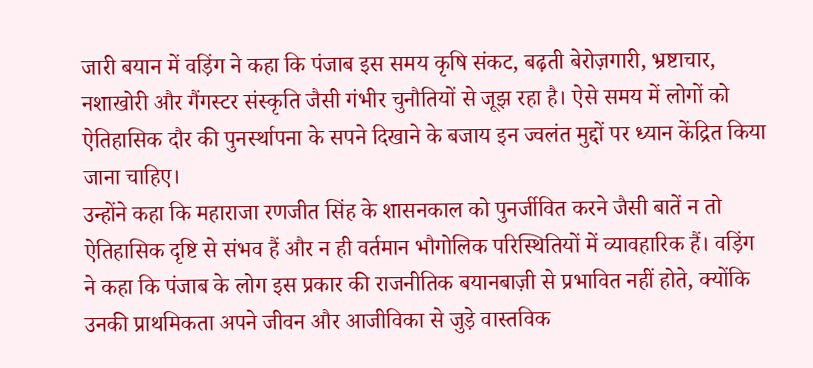जारी बयान में वड़िंग ने कहा कि पंजाब इस समय कृषि संकट, बढ़ती बेरोज़गारी, भ्रष्टाचार, नशाखोरी और गैंगस्टर संस्कृति जैसी गंभीर चुनौतियों से जूझ रहा है। ऐसे समय में लोगों को ऐतिहासिक दौर की पुनर्स्थापना के सपने दिखाने के बजाय इन ज्वलंत मुद्दों पर ध्यान केंद्रित किया जाना चाहिए।
उन्होंने कहा कि महाराजा रणजीत सिंह के शासनकाल को पुनर्जीवित करने जैसी बातें न तो ऐतिहासिक दृष्टि से संभव हैं और न ही वर्तमान भौगोलिक परिस्थितियों में व्यावहारिक हैं। वड़िंग ने कहा कि पंजाब के लोग इस प्रकार की राजनीतिक बयानबाज़ी से प्रभावित नहीं होते, क्योंकि उनकी प्राथमिकता अपने जीवन और आजीविका से जुड़े वास्तविक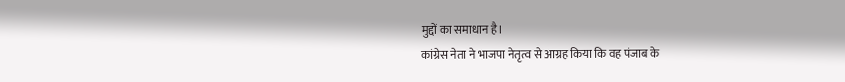मुद्दों का समाधान है।
कांग्रेस नेता ने भाजपा नेतृत्व से आग्रह किया कि वह पंजाब के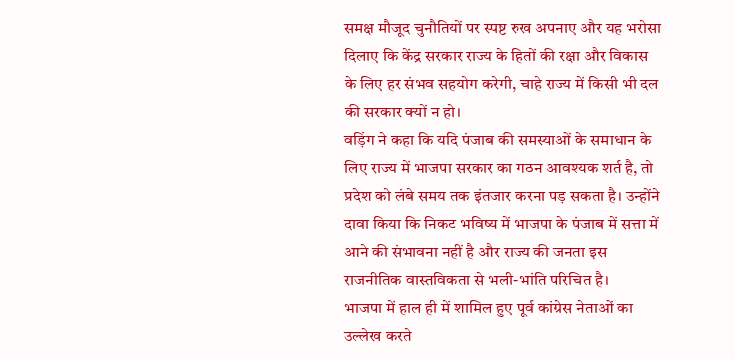समक्ष मौजूद चुनौतियों पर स्पष्ट रुख अपनाए और यह भरोसा दिलाए कि केंद्र सरकार राज्य के हितों की रक्षा और विकास के लिए हर संभव सहयोग करेगी, चाहे राज्य में किसी भी दल की सरकार क्यों न हो।
वड़िंग ने कहा कि यदि पंजाब की समस्याओं के समाधान के लिए राज्य में भाजपा सरकार का गठन आवश्यक शर्त है, तो प्रदेश को लंबे समय तक इंतजार करना पड़ सकता है। उन्होंने दावा किया कि निकट भविष्य में भाजपा के पंजाब में सत्ता में आने की संभावना नहीं है और राज्य की जनता इस राजनीतिक वास्तविकता से भली-भांति परिचित है।
भाजपा में हाल ही में शामिल हुए पूर्व कांग्रेस नेताओं का उल्लेख करते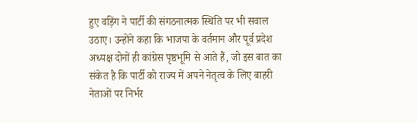हुए वड़िंग ने पार्टी की संगठनात्मक स्थिति पर भी सवाल उठाए। उन्होंने कहा कि भाजपा के वर्तमान और पूर्व प्रदेश अध्यक्ष दोनों ही कांग्रेस पृष्ठभूमि से आते हैं, जो इस बात का संकेत है कि पार्टी को राज्य में अपने नेतृत्व के लिए बाहरी नेताओं पर निर्भर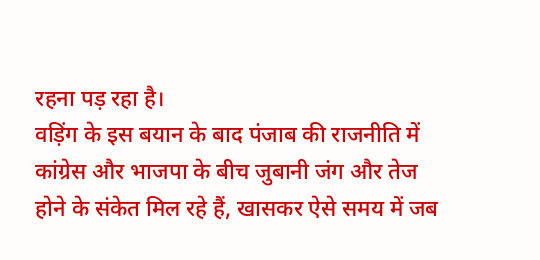रहना पड़ रहा है।
वड़िंग के इस बयान के बाद पंजाब की राजनीति में कांग्रेस और भाजपा के बीच जुबानी जंग और तेज होने के संकेत मिल रहे हैं, खासकर ऐसे समय में जब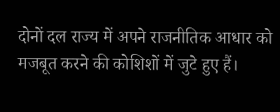दोनों दल राज्य में अपने राजनीतिक आधार को मजबूत करने की कोशिशों में जुटे हुए हैं।